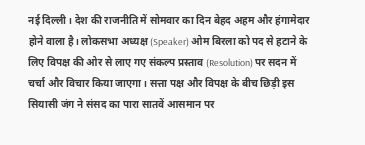नई दिल्ली। देश की राजनीति में सोमवार का दिन बेहद अहम और हंगामेदार होने वाला है। लोकसभा अध्यक्ष (Speaker) ओम बिरला को पद से हटाने के लिए विपक्ष की ओर से लाए गए संकल्प प्रस्ताव (Resolution) पर सदन में चर्चा और विचार किया जाएगा। सत्ता पक्ष और विपक्ष के बीच छिड़ी इस सियासी जंग ने संसद का पारा सातवें आसमान पर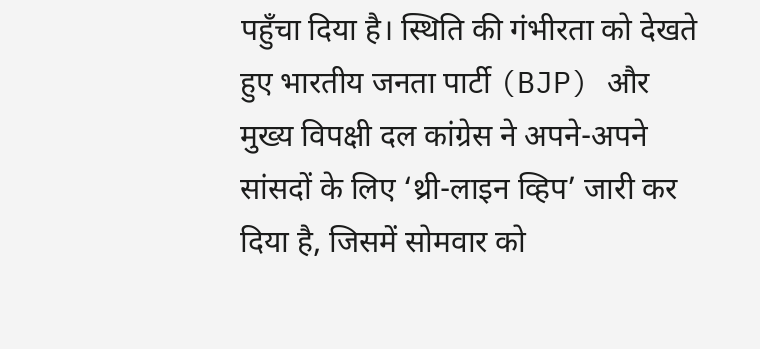पहुँचा दिया है। स्थिति की गंभीरता को देखते हुए भारतीय जनता पार्टी (BJP) और मुख्य विपक्षी दल कांग्रेस ने अपने-अपने सांसदों के लिए ‘थ्री-लाइन व्हिप’ जारी कर दिया है, जिसमें सोमवार को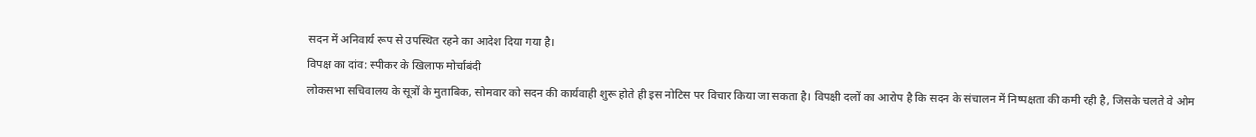सदन में अनिवार्य रूप से उपस्थित रहने का आदेश दिया गया है।
विपक्ष का दांव: स्पीकर के खिलाफ मोर्चाबंदी
लोकसभा सचिवालय के सूत्रों के मुताबिक, सोमवार को सदन की कार्यवाही शुरू होते ही इस नोटिस पर विचार किया जा सकता है। विपक्षी दलों का आरोप है कि सदन के संचालन में निष्पक्षता की कमी रही है, जिसके चलते वे ओम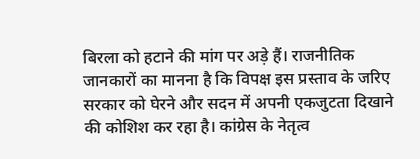बिरला को हटाने की मांग पर अड़े हैं। राजनीतिक जानकारों का मानना है कि विपक्ष इस प्रस्ताव के जरिए सरकार को घेरने और सदन में अपनी एकजुटता दिखाने की कोशिश कर रहा है। कांग्रेस के नेतृत्व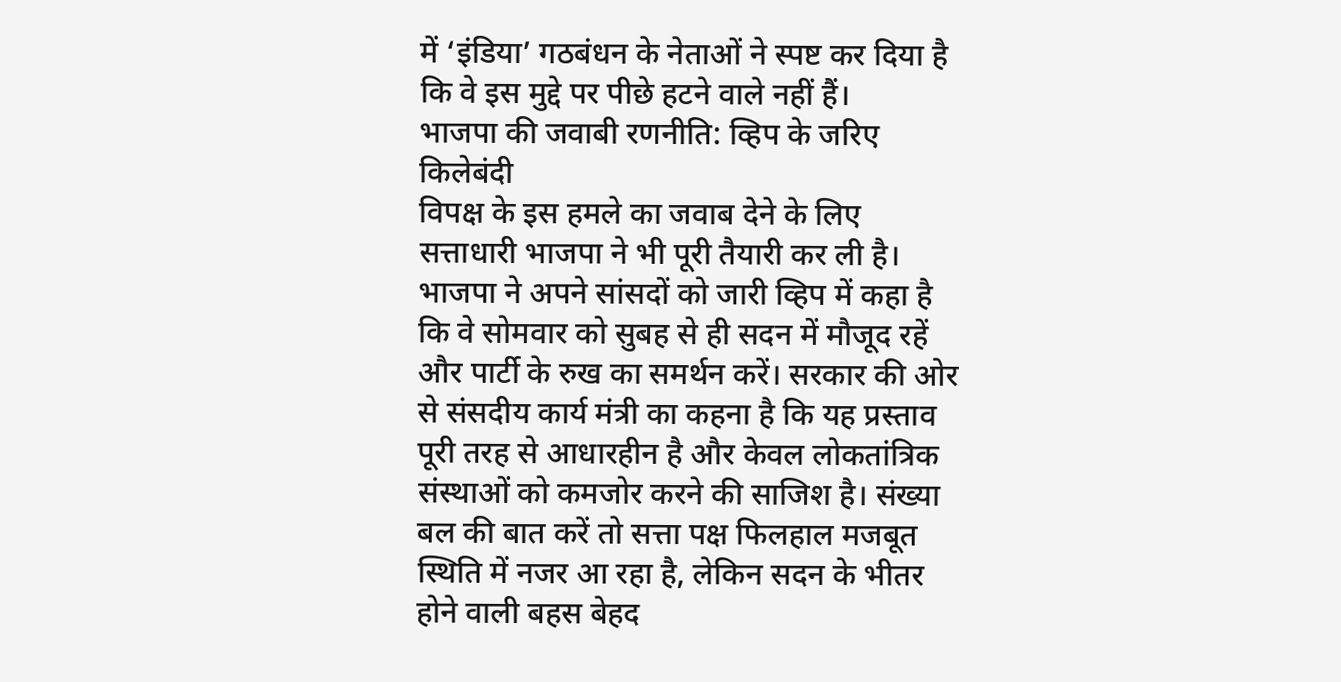में ‘इंडिया’ गठबंधन के नेताओं ने स्पष्ट कर दिया है कि वे इस मुद्दे पर पीछे हटने वाले नहीं हैं।
भाजपा की जवाबी रणनीति: व्हिप के जरिए किलेबंदी
विपक्ष के इस हमले का जवाब देने के लिए सत्ताधारी भाजपा ने भी पूरी तैयारी कर ली है। भाजपा ने अपने सांसदों को जारी व्हिप में कहा है कि वे सोमवार को सुबह से ही सदन में मौजूद रहें और पार्टी के रुख का समर्थन करें। सरकार की ओर से संसदीय कार्य मंत्री का कहना है कि यह प्रस्ताव पूरी तरह से आधारहीन है और केवल लोकतांत्रिक संस्थाओं को कमजोर करने की साजिश है। संख्या बल की बात करें तो सत्ता पक्ष फिलहाल मजबूत स्थिति में नजर आ रहा है, लेकिन सदन के भीतर होने वाली बहस बेहद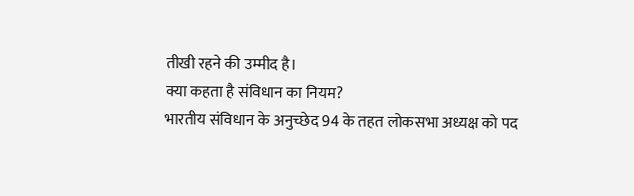तीखी रहने की उम्मीद है।
क्या कहता है संविधान का नियम?
भारतीय संविधान के अनुच्छेद 94 के तहत लोकसभा अध्यक्ष को पद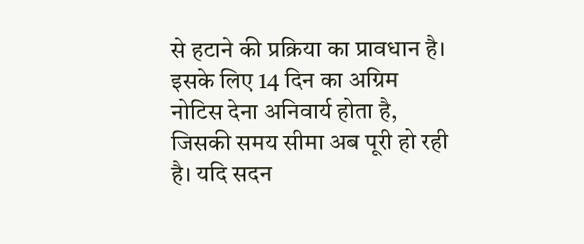से हटाने की प्रक्रिया का प्रावधान है। इसके लिए 14 दिन का अग्रिम नोटिस देना अनिवार्य होता है, जिसकी समय सीमा अब पूरी हो रही है। यदि सदन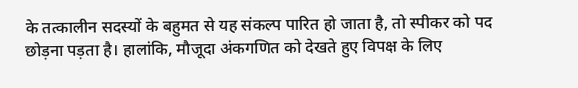के तत्कालीन सदस्यों के बहुमत से यह संकल्प पारित हो जाता है, तो स्पीकर को पद छोड़ना पड़ता है। हालांकि, मौजूदा अंकगणित को देखते हुए विपक्ष के लिए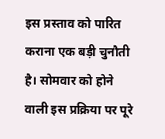इस प्रस्ताव को पारित कराना एक बड़ी चुनौती है। सोमवार को होने वाली इस प्रक्रिया पर पूरे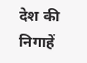देश की निगाहें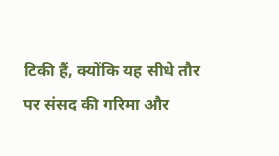टिकी हैं, क्योंकि यह सीधे तौर पर संसद की गरिमा और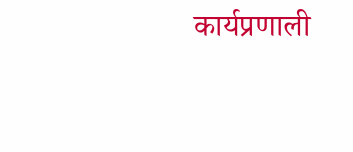कार्यप्रणाली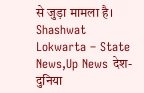से जुड़ा मामला है।
Shashwat Lokwarta – State News,Up News देश-दुनिया